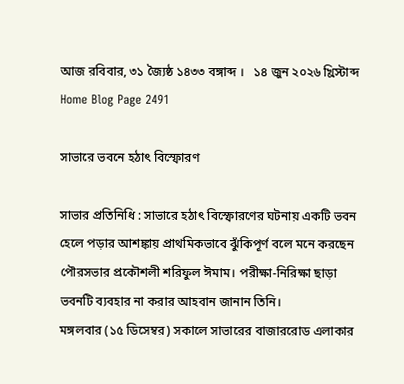আজ রবিবার, ৩১ জ্যৈষ্ঠ ১৪৩৩ বঙ্গাব্দ ।   ১৪ জুন ২০২৬ খ্রিস্টাব্দ
Home Blog Page 2491

সাভারে ভবনে হঠাৎ বিস্ফোরণ

সাভার প্রতিনিধি : সাভারে হঠাৎ বিস্ফোরণের ঘটনায় একটি ভবন হেলে পড়ার আশঙ্কায় প্রাথমিকভাবে ঝুঁকিপূর্ণ বলে মনে করছেন পৌরসভার প্রকৌশলী শরিফুল ঈমাম। পরীক্ষা-নিরিক্ষা ছাড়া ভবনটি ব্যবহার না করার আহবান জানান তিনি।
মঙ্গলবার (১৫ ডিসেম্বর) সকালে সাভারের বাজাররোড এলাকার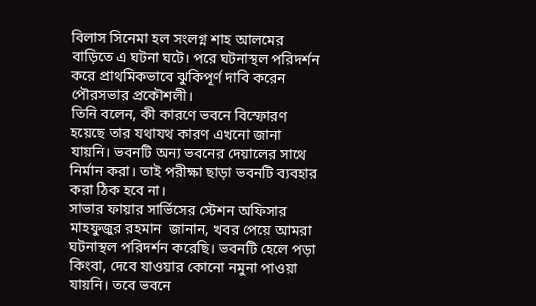বিলাস সিনেমা হল সংলগ্ন শাহ আলমের বাড়িতে এ ঘটনা ঘটে। পরে ঘটনাস্থল পরিদর্শন করে প্রাথমিকভাবে ঝুকিপূর্ণ দাবি করেন পৌরসভার প্রকৌশলী।
তিনি বলেন, কী কারণে ভবনে বিস্ফোরণ হয়েছে তার যথাযথ কারণ এখনো জানা যায়নি। ভবনটি অন্য ভবনের দেয়ালের সাথে নির্মান করা। তাই পরীক্ষা ছাড়া ভবনটি ব্যবহার করা ঠিক হবে না।
সাভার ফায়ার সার্ভিসের স্টেশন অফিসার মাহফুজুর রহমান  জানান, খবর পেয়ে আমরা ঘটনাস্থল পরিদর্শন করেছি। ভবনটি হেলে পড়া কিংবা, দেবে যাওয়ার কোনো নমুনা পাওয়া যায়নি। তবে ভবনে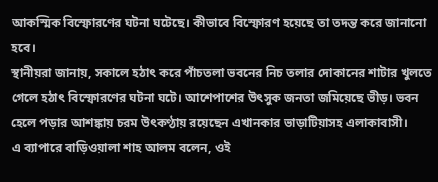আকস্মিক বিস্ফোরণের ঘটনা ঘটেছে। কীভাবে বিস্ফোরণ হয়েছে তা তদন্ত করে জানানো হবে।
স্থানীয়রা জানায়, সকালে হঠাৎ করে পাঁচতলা ভবনের নিচ তলার দোকানের শাটার খুলতে গেলে হঠাৎ বিস্ফোরণের ঘটনা ঘটে। আশেপাশের উৎসুক জনতা জমিয়েছে ভীড়। ভবন হেলে পড়ার আশঙ্কায় চরম উৎকণ্ঠায় রয়েছেন এখানকার ভাড়াটিয়াসহ এলাকাবাসী।
এ ব্যাপারে বাড়িওয়ালা শাহ আলম বলেন, ওই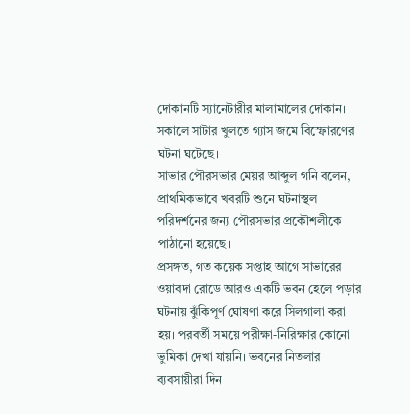দোকানটি স্যানেটারীর মালামালের দোকান। সকালে সাটার খুলতে গ্যাস জমে বিস্ফোরণের ঘটনা ঘটেছে।
সাভার পৌরসভার মেয়র আব্দুল গনি বলেন, প্রাথমিকভাবে খবরটি শুনে ঘটনাস্থল পরিদর্শনের জন্য পৌরসভার প্রকৌশলীকে পাঠানো হয়েছে।
প্রসঙ্গত, গত কয়েক সপ্তাহ আগে সাভারের ওয়াবদা রোডে আরও একটি ভবন হেলে পড়ার ঘটনায় ঝুঁকিপূর্ণ ঘোষণা করে সিলগালা করা হয়। পরবর্তী সময়ে পরীক্ষা-নিরিক্ষার কোনো ভুমিকা দেখা যায়নি। ভবনের নিতলার ব্যবসায়ীরা দিন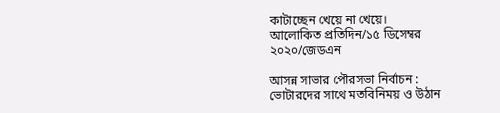কাটাচ্ছেন খেয়ে না খেয়ে।
আলোকিত প্রতিদিন/১৫ ডিসেম্বর ২০২০/জেডএন

আসন্ন সাভার পৌরসভা নির্বাচন : ভোটারদের সাথে মতবিনিময় ও উঠান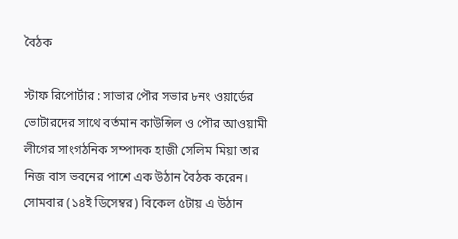বৈঠক

স্টাফ রিপোর্টার : সাভার পৌর সভার ৮নং ওয়ার্ডের ভোটারদের সাথে বর্তমান কাউন্সিল ও পৌর আওয়ামী লীগের সাংগঠনিক সম্পাদক হাজী সেলিম মিয়া তার নিজ বাস ভবনের পাশে এক উঠান বৈঠক করেন। সোমবার (১৪ই ডিসেম্বর) বিকেল ৫টায় এ উঠান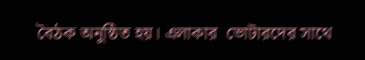বৈঠক অনুষ্ঠিত হয়। এলাকার  ভোটারদের সাথে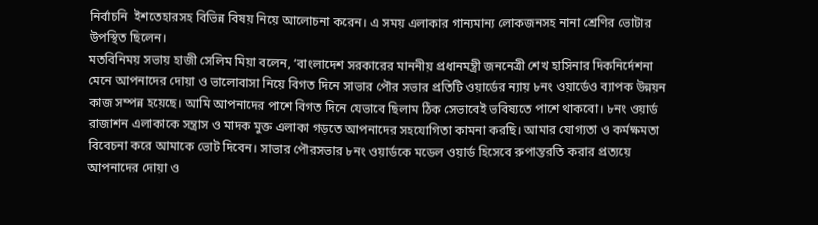নির্বাচনি  ইশতেহারসহ বিভিন্ন বিষয় নিয়ে আলোচনা করেন। এ সময় এলাকার গান্যমান্য লোকজনসহ নানা শ্রেণির ভোটার উপস্থিত ছিলেন।
মতবিনিময় সভায় হাজী সেলিম মিয়া বলেন, ‘বাংলাদেশ সরকারের মাননীয় প্রধানমন্ত্রী জননেত্রী শেখ হাসিনার দিকনির্দেশনা মেনে আপনাদের দোয়া ও ভালোবাসা নিয়ে বিগত দিনে সাভার পৌর সভার প্রতিটি ওয়ার্ডের ন্যায় ৮নং ওয়ার্ডেও ব্যাপক উন্নয়ন কাজ সম্পন্ন হয়েছে। আমি আপনাদের পাশে বিগত দিনে যেভাবে ছিলাম ঠিক সেভাবেই ভবিষ্যতে পাশে থাকবো। ৮নং ওয়ার্ড রাজাশন এলাকাকে সন্ত্রাস ও মাদক মুক্ত এলাকা গড়তে আপনাদের সহযোগিতা কামনা করছি। আমার যোগ্যতা ও কর্মক্ষমতা বিবেচনা করে আমাকে ভোট দিবেন। সাভার পৌরসভার ৮নং ওয়ার্ডকে মডেল ওয়ার্ড হিসেবে রুপান্তরতি করার প্রত্যয়ে আপনাদের দোয়া ও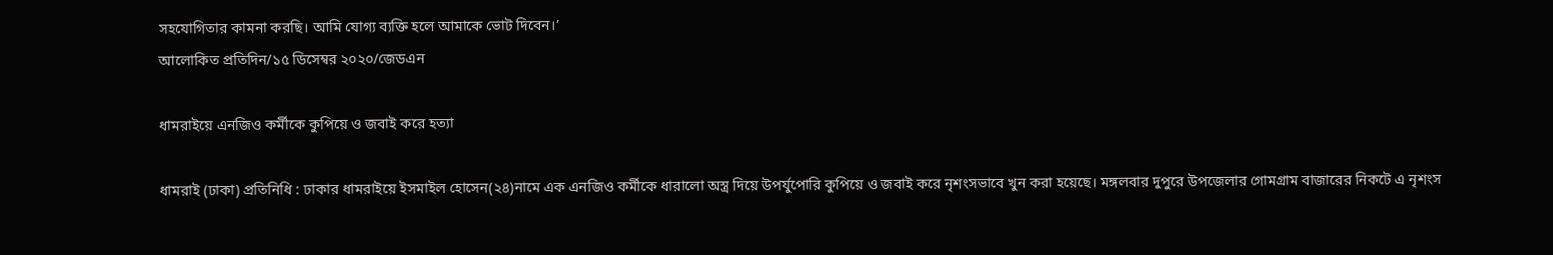সহযোগিতার কামনা করছি। আমি যোগ্য ব্যক্তি হলে আমাকে ভোট দিবেন।’
আলোকিত প্রতিদিন/১৫ ডিসেম্বর ২০২০/জেডএন

ধামরাইয়ে এনজিও কর্মীকে কুপিয়ে ও জবাই করে হত্যা

ধামরাই (ঢাকা) প্রতিনিধি : ঢাকার ধামরাইয়ে ইসমাইল হোসেন(২৪)নামে এক এনজিও কর্মীকে ধারালো অস্ত্র দিয়ে উপর্যুপোরি কুপিয়ে ও জবাই করে নৃশংসভাবে খুন করা হয়েছে। মঙ্গলবার দুপুরে উপজেলার গোমগ্রাম বাজারের নিকটে এ নৃশংস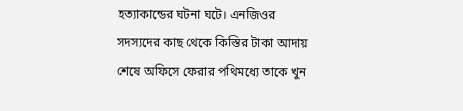হত্যাকান্ডের ঘটনা ঘটে। এনজিওর সদস্যদের কাছ থেকে কিস্তির টাকা আদায় শেষে অফিসে ফেরার পথিমধ্যে তাকে খুন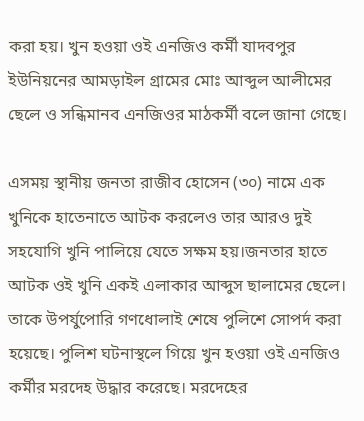করা হয়। খুন হওয়া ওই এনজিও কর্মী যাদবপুর ইউনিয়নের আমড়াইল গ্রামের মোঃ আব্দুল আলীমের ছেলে ও সন্ধিমানব এনজিওর মাঠকর্মী বলে জানা গেছে।

এসময় স্থানীয় জনতা রাজীব হোসেন (৩০) নামে এক খুনিকে হাতেনাতে আটক করলেও তার আরও দুই সহযোগি খুনি পালিয়ে যেতে সক্ষম হয়।জনতার হাতে আটক ওই খুনি একই এলাকার আব্দুস ছালামের ছেলে।
তাকে উপর্যুপোরি গণধোলাই শেষে পুলিশে সোপর্দ করা হয়েছে। পুলিশ ঘটনাস্থলে গিয়ে খুন হওয়া ওই এনজিও কর্মীর মরদেহ উদ্ধার করেছে। মরদেহের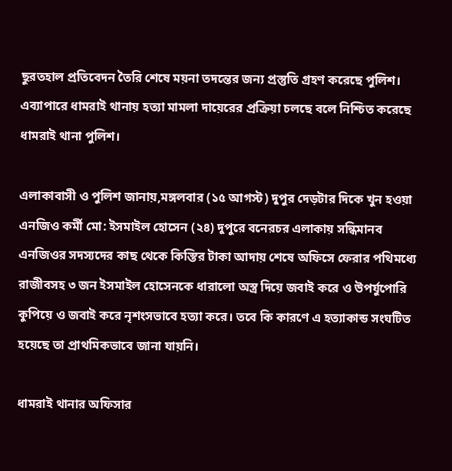ছুরতহাল প্রতিবেদন তৈরি শেষে ময়না তদন্তের জন্য প্রস্তুতি গ্রহণ করেছে পুলিশ। এব্যাপারে ধামরাই থানায় হত্যা মামলা দায়েরের প্রক্রিয়া চলছে বলে নিশ্চিত করেছে ধামরাই থানা পুলিশ।

এলাকাবাসী ও পুলিশ জানায়,মঙ্গলবার (১৫ আগস্ট) দুপুর দেড়টার দিকে খুন হওয়া এনজিও কর্মী মো: ইসমাইল হোসেন (২৪) দুপুরে বনেরচর এলাকায় সন্ধিমানব এনজিওর সদস্যদের কাছ থেকে কিস্তির টাকা আদায় শেষে অফিসে ফেরার পথিমধ্যে রাজীবসহ ৩ জন ইসমাইল হোসেনকে ধারালো অস্ত্র দিয়ে জবাই করে ও উপর্যুপোরি কুপিয়ে ও জবাই করে নৃশংসভাবে হত্যা করে। তবে কি কারণে এ হত্যাকান্ড সংঘটিত হয়েছে তা প্রাথমিকভাবে জানা যায়নি।

ধামরাই থানার অফিসার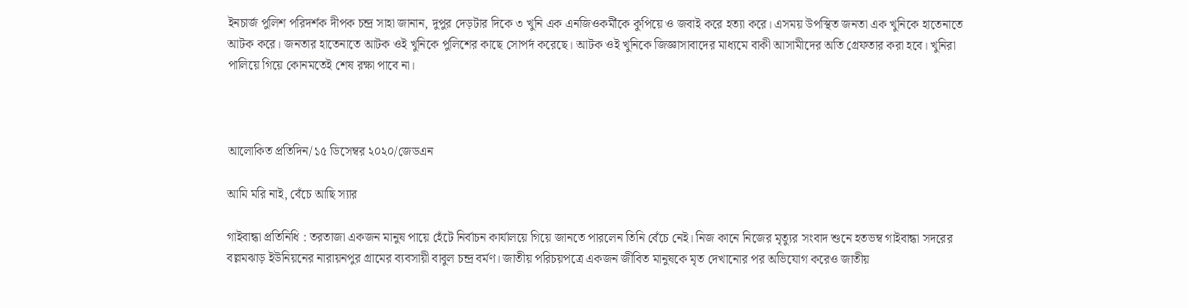ইনচার্জ পুলিশ পরিদর্শক দীপক চন্দ্র সাহা জানান, দুপুর দেড়টার দিকে ৩ খুনি এক এনজিওকর্মীকে কুপিয়ে ও জবাই করে হত্যা করে। এসময় উপস্থিত জনতা এক খুনিকে হাতেনাতে আটক করে। জনতার হাতেনাতে আটক ওই খুনিকে পুলিশের কাছে সোপর্দ করেছে। আটক ওই খুনিকে জিজ্ঞাসাবাদের মাধ্যমে বাকী আসামীদের অতি গ্রেফতার করা হবে। খুনিরা পালিয়ে গিয়ে কোনমতেই শেষ রক্ষা পাবে না।



আলোকিত প্রতিদিন/১৫ ডিসেম্বর ২০২০/জেডএন

আমি মরি নাই, বেঁচে আছি স্যার

গাইবান্ধা প্রতিনিধি : তরতাজা একজন মানুষ পায়ে হেঁটে নির্বাচন কার্যালয়ে গিয়ে জানতে পারলেন তিনি বেঁচে নেই। নিজ কানে নিজের মৃত্যুর সংবাদ শুনে হতভম্ব গাইবান্ধা সদরের বল্লমঝাড় ইউনিয়নের নারায়নপুর গ্রামের ব্যবসায়ী বাবুল চন্দ্র বর্মণ। জাতীয় পরিচয়পত্রে একজন জীবিত মানুষকে মৃত দেখানোর পর অভিযোগ করেও জাতীয়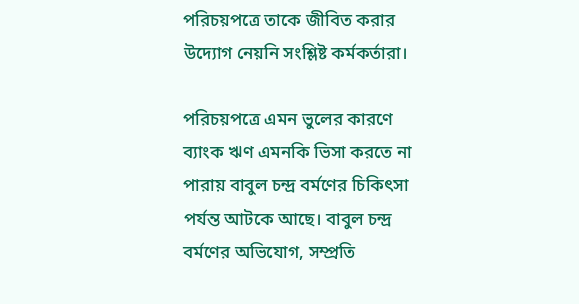পরিচয়পত্রে তাকে জীবিত করার উদ্যোগ নেয়নি সংশ্লিষ্ট কর্মকর্তারা।

পরিচয়পত্রে এমন ভুলের কারণে ব্যাংক ঋণ এমনকি ভিসা করতে না পারায় বাবুল চন্দ্র বর্মণের চিকিৎসা পর্যন্ত আটকে আছে। বাবুল চন্দ্র বর্মণের অভিযোগ, সম্প্রতি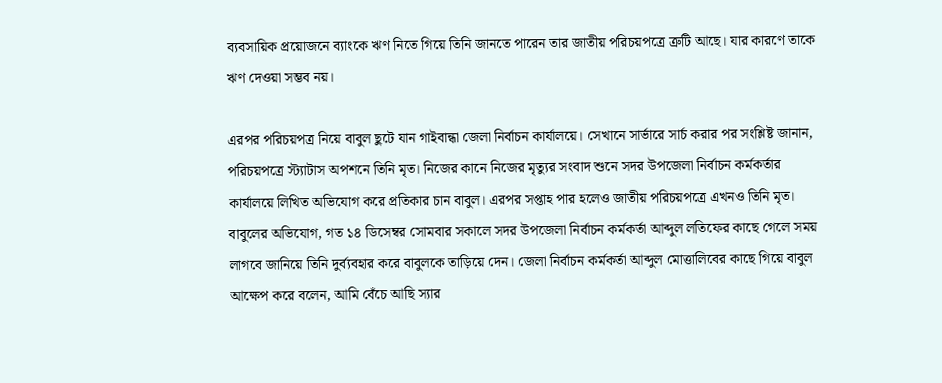ব্যবসায়িক প্রয়োজনে ব্যাংকে ঋণ নিতে গিয়ে তিনি জানতে পারেন তার জাতীয় পরিচয়পত্রে ত্রুটি আছে। যার কারণে তাকে ঋণ দেওয়া সম্ভব নয়।

এরপর পরিচয়পত্র নিয়ে বাবুল ছুটে যান গাইবান্ধা জেলা নির্বাচন কার্যালয়ে। সেখানে সার্ভারে সার্চ করার পর সংশ্লিষ্ট জানান, পরিচয়পত্রে স্ট্যাটাস অপশনে তিনি মৃত। নিজের কানে নিজের মৃত্যুর সংবাদ শুনে সদর উপজেলা নির্বাচন কর্মকর্তার কার্যালয়ে লিখিত অভিযোগ করে প্রতিকার চান বাবুল। এরপর সপ্তাহ পার হলেও জাতীয় পরিচয়পত্রে এখনও তিনি মৃত। বাবুলের অভিযোগ, গত ১৪ ডিসেম্বর সোমবার সকালে সদর উপজেলা নির্বাচন কর্মকর্তা আব্দুল লতিফের কাছে গেলে সময় লাগবে জানিয়ে তিনি দুর্ব্যবহার করে বাবুলকে তাড়িয়ে দেন। জেলা নির্বাচন কর্মকর্তা আব্দুল মোত্তালিবের কাছে গিয়ে বাবুল আক্ষেপ করে বলেন, আমি বেঁচে আছি স্যার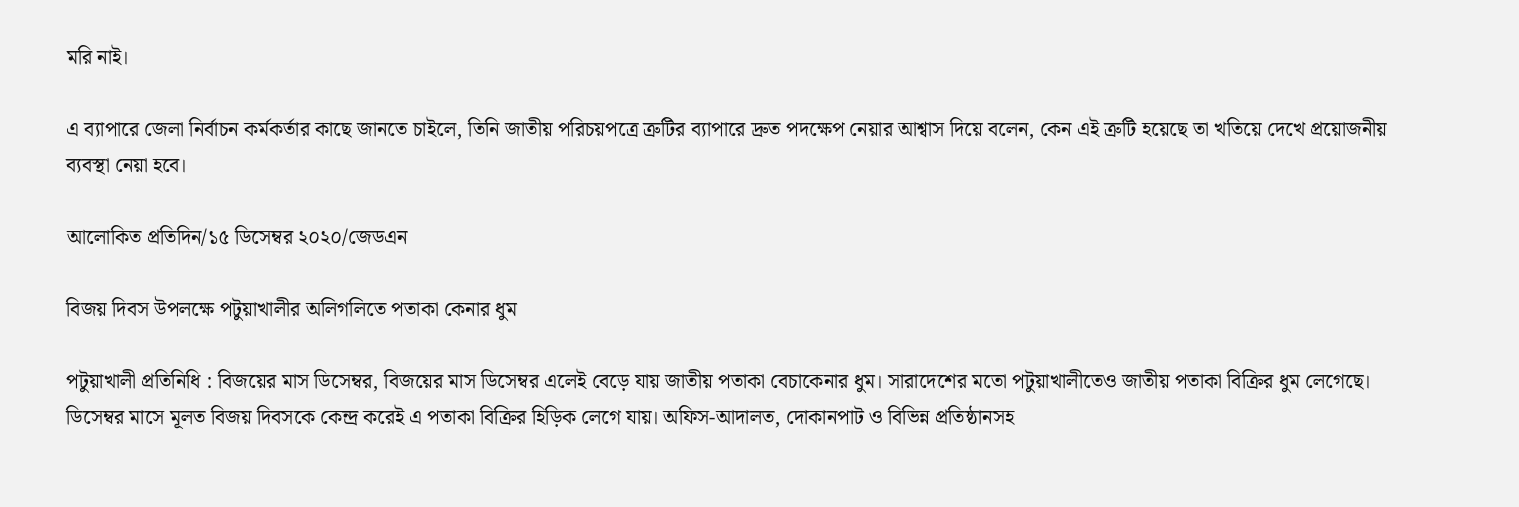মরি নাই।

এ ব্যাপারে জেলা নির্বাচন কর্মকর্তার কাছে জানতে চাইলে, তিনি জাতীয় পরিচয়পত্রে ত্রুটির ব্যাপারে দ্রুত পদক্ষেপ নেয়ার আশ্বাস দিয়ে বলেন, কেন এই ত্রুটি হয়েছে তা খতিয়ে দেখে প্রয়োজনীয় ব্যবস্থা নেয়া হবে।

আলোকিত প্রতিদিন/১৫ ডিসেম্বর ২০২০/জেডএন

বিজয় দিবস উপলক্ষে পটুয়াখালীর অলিগলিতে পতাকা কেনার ধুম

পটুয়াখালী প্রতিনিধি : বিজয়ের মাস ডিসেম্বর, বিজয়ের মাস ডিসেম্বর এলেই বেড়ে যায় জাতীয় পতাকা বেচাকেনার ধুম। সারাদেশের মতো পটুয়াখালীতেও জাতীয় পতাকা বিক্রির ধুম লেগেছে। ডিসেম্বর মাসে মূলত বিজয় দিবসকে কেন্দ্র করেই এ পতাকা বিক্রির হিড়িক লেগে যায়। অফিস-আদালত, দোকানপাট ও বিভিন্ন প্রতিষ্ঠানসহ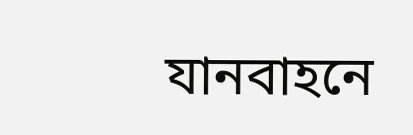যানবাহনে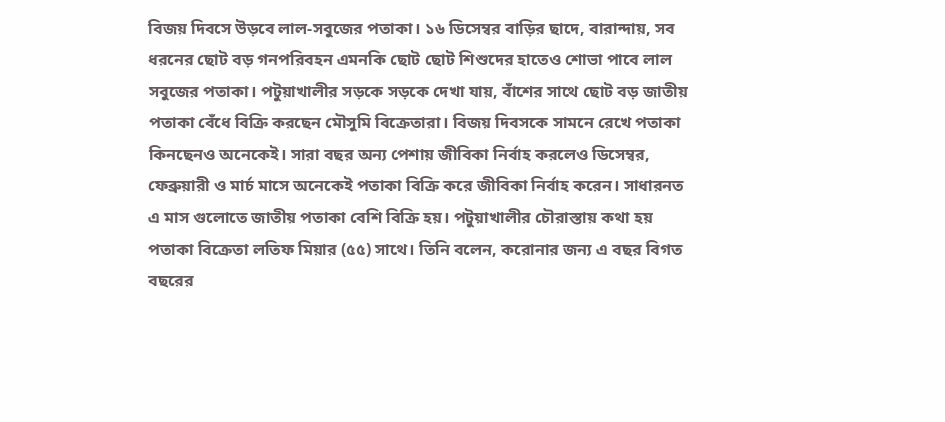বিজয় দিবসে উড়বে লাল-সবুজের পতাকা। ১৬ ডিসেম্বর বাড়ির ছাদে, বারান্দায়, সব ধরনের ছোট বড় গনপরিবহন এমনকি ছোট ছোট শিশুদের হাতেও শোভা পাবে লাল সবুজের পতাকা। পটুয়াখালীর সড়কে সড়কে দেখা যায়, বাঁশের সাথে ছোট বড় জাতীয় পতাকা বেঁধে বিক্রি করছেন মৌসুমি বিক্রেতারা। বিজয় দিবসকে সামনে রেখে পতাকা কিনছেনও অনেকেই। সারা বছর অন্য পেশায় জীবিকা নির্বাহ করলেও ডিসেম্বর, ফেব্রুয়ারী ও মার্চ মাসে অনেকেই পতাকা বিক্রি করে জীবিকা নির্বাহ করেন। সাধারনত এ মাস গুলোতে জাতীয় পতাকা বেশি বিক্রি হয়। পটুয়াখালীর চৌরাস্তায় কথা হয় পতাকা বিক্রেতা লতিফ মিয়ার (৫৫) সাথে। তিনি বলেন, করোনার জন্য এ বছর বিগত বছরের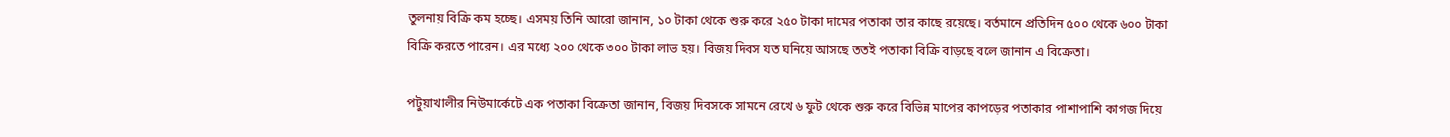তুলনায় বিক্রি কম হচ্ছে। এসময় তিনি আরো জানান, ১০ টাকা থেকে শুরু করে ২৫০ টাকা দামের পতাকা তার কাছে রয়েছে। বর্তমানে প্রতিদিন ৫০০ থেকে ৬০০ টাকা বিক্রি করতে পারেন। এর মধ্যে ২০০ থেকে ৩০০ টাকা লাভ হয়। বিজয় দিবস যত ঘনিয়ে আসছে ততই পতাকা বিক্রি বাড়ছে বলে জানান এ বিক্রেতা।

পটুয়াখালীর নিউমার্কেটে এক পতাকা বিক্রেতা জানান, বিজয় দিবসকে সামনে রেখে ৬ ফুট থেকে শুরু করে বিভিন্ন মাপের কাপড়ের পতাকার পাশাপাশি কাগজ দিয়ে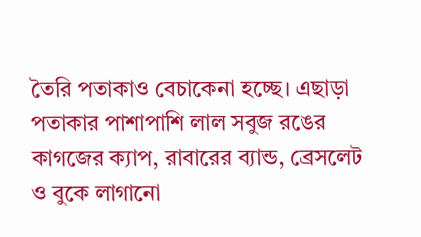তৈরি পতাকাও বেচাকেনা হচ্ছে। এছাড়া পতাকার পাশাপাশি লাল সবুজ রঙের কাগজের ক্যাপ, রাবারের ব্যান্ড, ব্রেসলেট ও বুকে লাগানো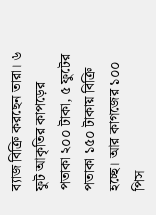ব্যাজ বিক্রি করছেন তারা। ৬ ফুট আকৃতির কাপড়ের পতাকা ২০০ টাকা, ৫ ফুটের পতাকা ১৫০ টাকায় বিক্রি হচ্ছে। আর কাগজের ১০০ পিস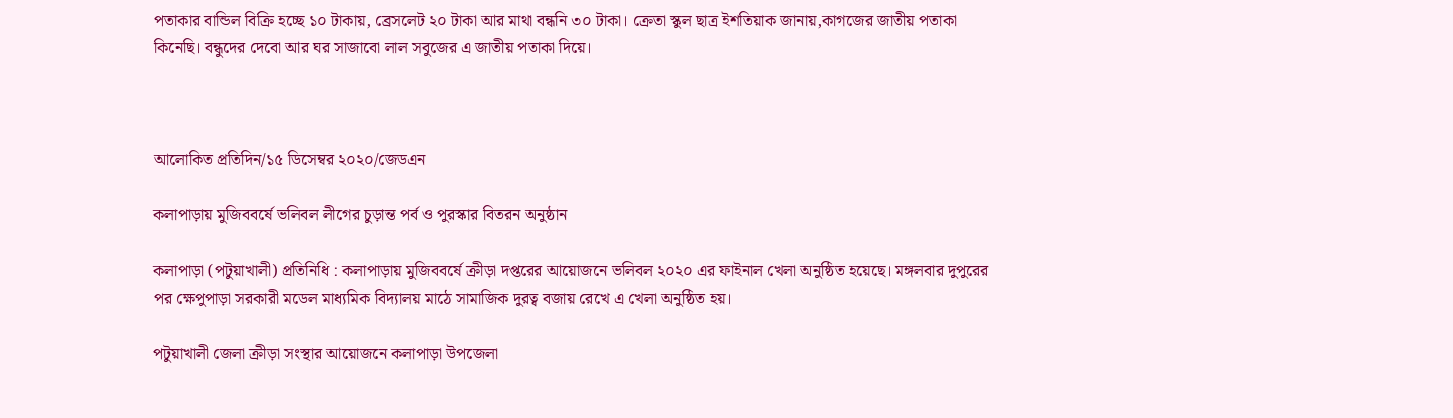পতাকার বান্ডিল বিক্রি হচ্ছে ১০ টাকায়, ব্রেসলেট ২০ টাকা আর মাথা বন্ধনি ৩০ টাকা। ক্রেতা স্কুল ছাত্র ইশতিয়াক জানায়,কাগজের জাতীয় পতাকা কিনেছি। বন্ধুদের দেবো আর ঘর সাজাবো লাল সবুজের এ জাতীয় পতাকা দিয়ে।



আলোকিত প্রতিদিন/১৫ ডিসেম্বর ২০২০/জেডএন

কলাপাড়ায় মুজিববর্ষে ভলিবল লীগের চুড়ান্ত পর্ব ও পুরস্কার বিতরন অনুষ্ঠান

কলাপাড়া (পটুয়াখালী) প্রতিনিধি : কলাপাড়ায় মুজিববর্ষে ক্রীড়া দপ্তরের আয়োজনে ভলিবল ২০২০ এর ফাইনাল খেলা অনুষ্ঠিত হয়েছে। মঙ্গলবার দুপুরের পর ক্ষেপুপাড়া সরকারী মডেল মাধ্যমিক বিদ্যালয় মাঠে সামাজিক দুরত্ব বজায় রেখে এ খেলা অনুষ্ঠিত হয়।

পটুয়াখালী জেলা ক্রীড়া সংস্থার আয়োজনে কলাপাড়া উপজেলা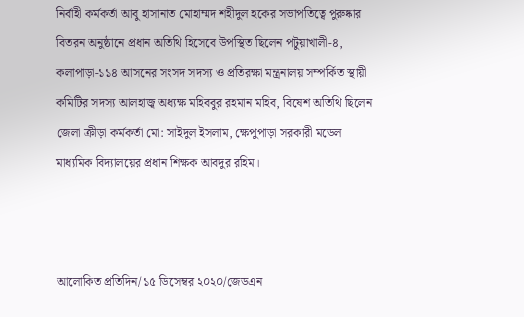নির্বাহী কর্মকর্তা আবু হাসানাত মোহাম্মদ শহীদুল হকের সভাপতিত্বে পুরুষ্কার বিতরন অনুষ্ঠানে প্রধান অতিথি হিসেবে উপস্থিত ছিলেন পটুয়াখালী-৪, কলাপাড়া-১১৪ আসনের সংসদ সদস্য ও প্রতিরক্ষা মন্ত্রনালয় সম্পর্কিত স্থায়ী কমিটির সদস্য আলহাজ্ব অধ্যক্ষ মহিববুর রহমান মহিব, বিষেশ অতিথি ছিলেন জেলা ক্রীড়া কর্মকর্তা মো: সাইদুল ইসলাম, ক্ষেপুপাড়া সরকারী মডেল মাধ্যমিক বিদ্যালয়ের প্রধান শিক্ষক আবদুর রহিম।



আলোকিত প্রতিদিন/১৫ ডিসেম্বর ২০২০/জেডএন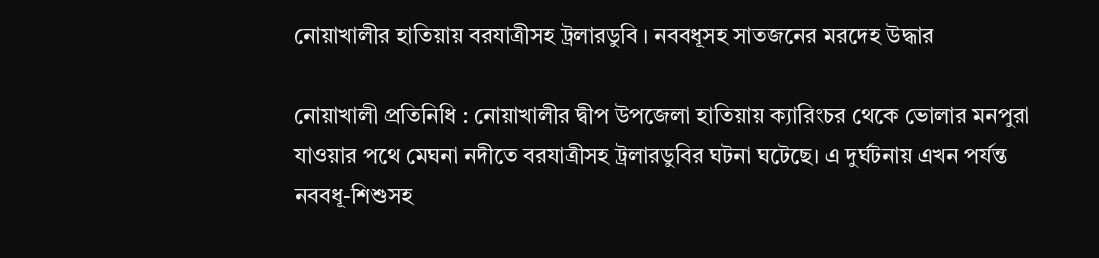নোয়াখালীর হাতিয়ায় বরযাত্রীসহ ট্রলারডুবি । নববধূসহ সাতজনের মরদেহ উদ্ধার

নোয়াখালী প্রতিনিধি : নোয়াখালীর দ্বীপ উপজেলা হাতিয়ায় ক্যারিংচর থেকে ভোলার মনপুরা যাওয়ার পথে মেঘনা নদীতে বরযাত্রীসহ ট্রলারডুবির ঘটনা ঘটেছে। এ দুর্ঘটনায় এখন পর্যন্ত নববধূ-শিশুসহ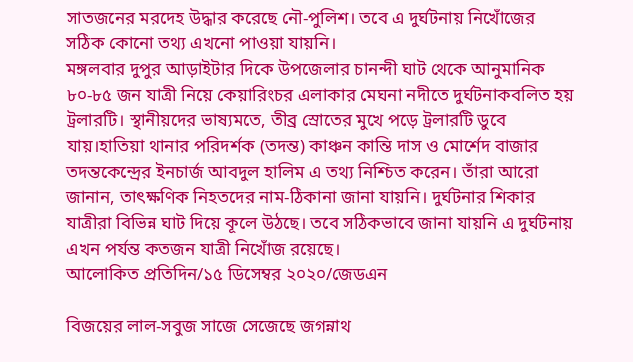সাতজনের মরদেহ উদ্ধার করেছে নৌ-পুলিশ। তবে এ দুর্ঘটনায় নিখোঁজের সঠিক কোনো তথ্য এখনো পাওয়া যায়নি।
মঙ্গলবার দুপুর আড়াইটার দিকে উপজেলার চানন্দী ঘাট থেকে আনুমানিক ৮০-৮৫ জন যাত্রী নিয়ে কেয়ারিংচর এলাকার মেঘনা নদীতে দুর্ঘটনাকবলিত হয় ট্রলারটি। স্থানীয়দের ভাষ্যমতে, তীব্র স্রোতের মুখে পড়ে ট্রলারটি ডুবে যায়।হাতিয়া থানার পরিদর্শক (তদন্ত) কাঞ্চন কান্তি দাস ও মোর্শেদ বাজার তদন্তকেন্দ্রের ইনচার্জ আবদুল হালিম এ তথ্য নিশ্চিত করেন। তাঁরা আরো জানান, তাৎক্ষণিক নিহতদের নাম-ঠিকানা জানা যায়নি। দুর্ঘটনার শিকার যাত্রীরা বিভিন্ন ঘাট দিয়ে কূলে উঠছে। তবে সঠিকভাবে জানা যায়নি এ দুর্ঘটনায় এখন পর্যন্ত কতজন যাত্রী নিখোঁজ রয়েছে।
আলোকিত প্রতিদিন/১৫ ডিসেম্বর ২০২০/জেডএন

বিজয়ের লাল-সবুজ সাজে সেজেছে জগন্নাথ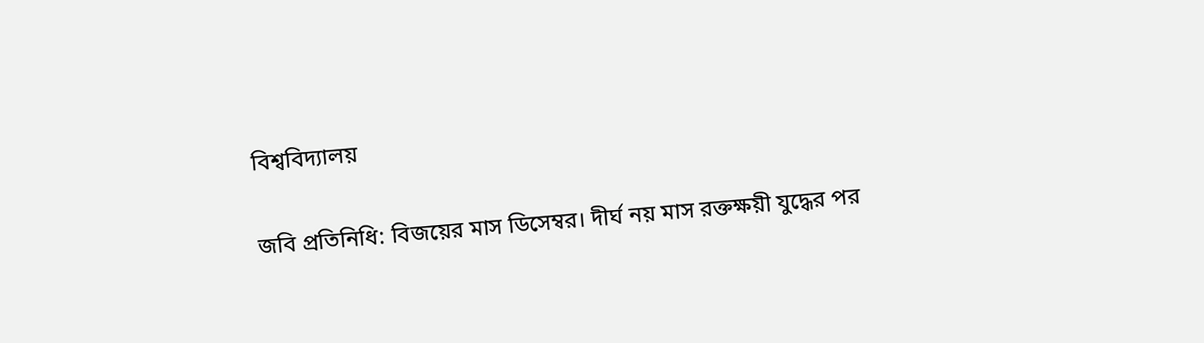বিশ্ববিদ্যালয়

জবি প্রতিনিধি: বিজয়ের মাস ডিসেম্বর। দীর্ঘ নয় মাস রক্তক্ষয়ী যুদ্ধের পর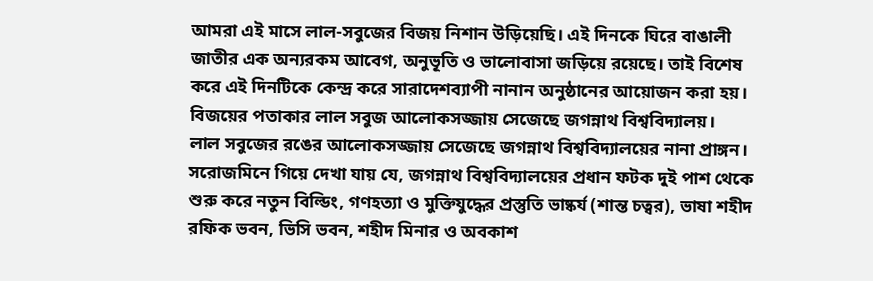আমরা এই মাসে লাল-সবুজের বিজয় নিশান উড়িয়েছি। এই দিনকে ঘিরে বাঙালী জাতীর এক অন্যরকম আবেগ, অনুভূতি ও ভালোবাসা জড়িয়ে রয়েছে। তাই বিশেষ করে এই দিনটিকে কেন্দ্র করে সারাদেশব্যাপী নানান অনুষ্ঠানের আয়োজন করা হয়। বিজয়ের পতাকার লাল সবুজ আলোকসজ্জায় সেজেছে জগন্নাথ বিশ্ববিদ্যালয়।
লাল সবুজের রঙের আলোকসজ্জায় সেজেছে জগন্নাথ বিশ্ববিদ্যালয়ের নানা প্রাঙ্গন। সরোজমিনে গিয়ে দেখা যায় যে, জগন্নাথ বিশ্ববিদ্যালয়ের প্রধান ফটক দুই পাশ থেকে শুরু করে নতুন বিল্ডিং, গণহত্যা ও মুক্তিযুদ্ধের প্রস্তুতি ভাষ্কর্য (শান্ত চত্বর), ভাষা শহীদ রফিক ভবন, ভিসি ভবন, শহীদ মিনার ও অবকাশ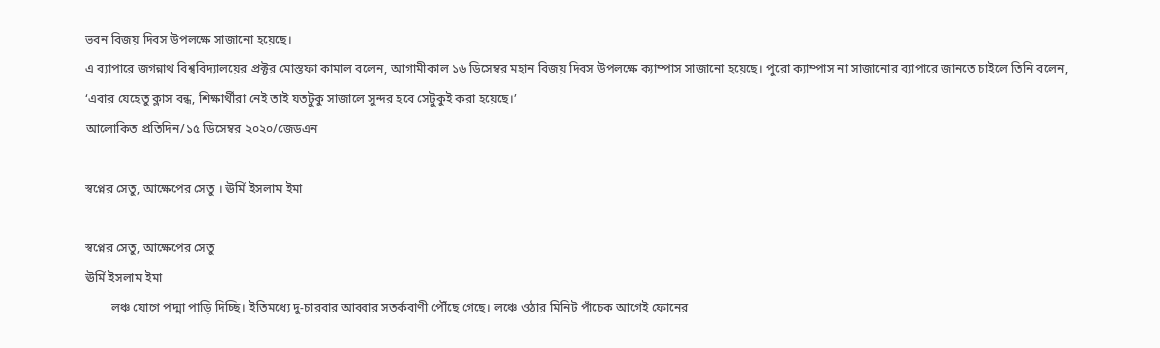ভবন বিজয় দিবস উপলক্ষে সাজানো হয়েছে।
এ ব্যাপারে জগন্নাথ বিশ্ববিদ্যালয়ের প্রক্টর মোস্তফা কামাল বলেন, আগামীকাল ১৬ ডিসেম্বর মহান বিজয় দিবস উপলক্ষে ক্যাম্পাস সাজানো হয়েছে। পুরো ক্যাম্পাস না সাজানোর ব্যাপারে জানতে চাইলে তিনি বলেন, ‘এবার যেহেতু ক্লাস বন্ধ, শিক্ষার্থীরা নেই তাই যতটুকু সাজালে সুন্দর হবে সেটুকুই করা হয়েছে।’
আলোকিত প্রতিদিন/১৫ ডিসেম্বর ২০২০/জেডএন

স্বপ্নের সেতু, আক্ষেপের সেতু । ঊর্মি ইসলাম ইমা

স্বপ্নের সেতু, আক্ষেপের সেতু
ঊর্মি ইসলাম ইমা
        লঞ্চ যোগে পদ্মা পাড়ি দিচ্ছি। ইতিমধ্যে দু-চারবার আব্বার সতর্কবাণী পৌঁছে গেছে। লঞ্চে ওঠার মিনিট পাঁচেক আগেই ফোনের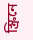স্ক্রিনে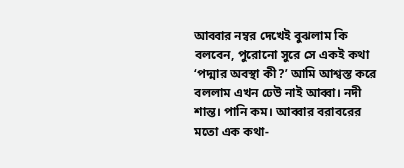আব্বার নম্বর দেখেই বুঝলাম কি বলবেন, পুরোনো সুরে সে একই কথা ‘পদ্মার অবস্থা কী?’ আমি আশ্বস্ত করে বললাম এখন ঢেউ নাই আব্বা। নদী শান্ত। পানি কম। আব্বার বরাবরের মতো এক কথা-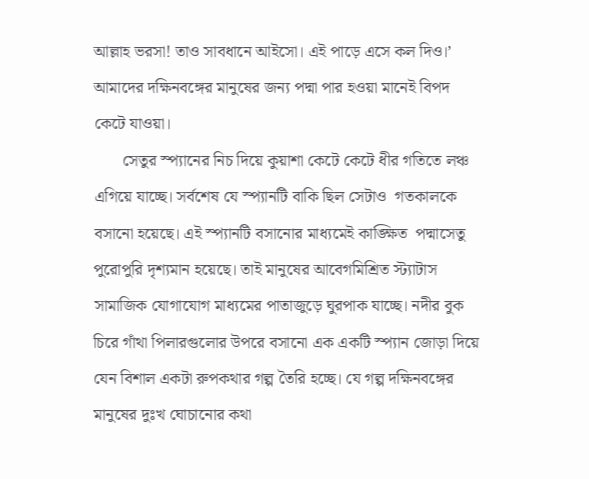আল্লাহ ভরসা! তাও সাবধানে আইসো। এই পাড়ে এসে কল দিও।’ আমাদের দক্ষিনবঙ্গের মানুষের জন্য পদ্মা পার হওয়া মানেই বিপদ কেটে যাওয়া।
       সেতুর স্প্যানের নিচ দিয়ে কুয়াশা কেটে কেটে ধীর গতিতে লঞ্চ এগিয়ে যাচ্ছে। সর্বশেষ যে স্প্যানটি বাকি ছিল সেটাও  গতকালকে বসানো হয়েছে। এই স্প্যানটি বসানোর মাধ্যমেই কাঙ্ক্ষিত  পদ্মাসেতু পুরোপুরি দৃশ্যমান হয়েছে। তাই মানুষের আবেগমিশ্রিত স্ট্যাটাস সামাজিক যোগাযোগ মাধ্যমের পাতাজুড়ে ঘুরপাক যাচ্ছে। নদীর বুক চিরে গাঁথা পিলারগুলোর উপরে বসানো এক একটি স্প্যান জোড়া দিয়ে যেন বিশাল একটা রুপকথার গল্প তৈরি হচ্ছে। যে গল্প দক্ষিনবঙ্গের মানুষের দুঃখ ঘোচানোর কথা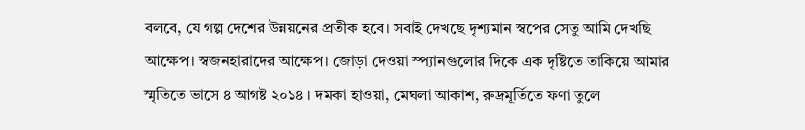বলবে, যে গল্প দেশের উন্নয়নের প্রতীক হবে। সবাই দেখছে দৃশ্যমান স্বপের সেতু আমি দেখছি  আক্ষেপ। স্বজনহারাদের আক্ষেপ। জোড়া দেওয়া স্প্যানগুলোর দিকে এক দৃষ্টিতে তাকিয়ে আমার স্মৃতিতে ভাসে ৪ আগষ্ট ২০১৪ । দমকা হাওয়া, মেঘলা আকাশ, রুদ্রমূর্তিতে ফণা তুলে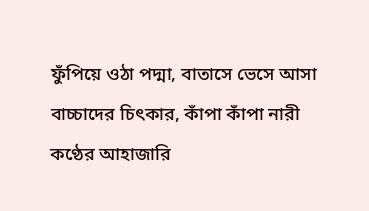ফুঁপিয়ে ওঠা পদ্মা, বাতাসে ভেসে আসা বাচ্চাদের চিৎকার, কাঁপা কাঁপা নারী কণ্ঠের আহাজারি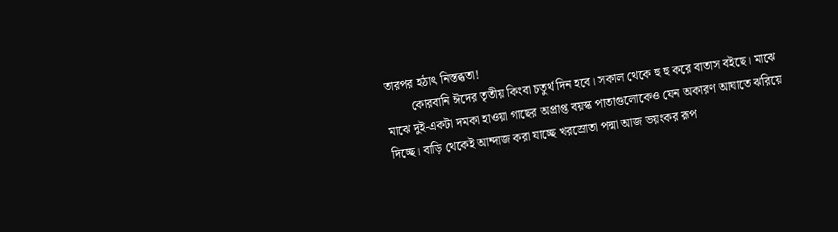তারপর হঠাৎ নিস্তব্ধতা!
        কোরবানি ঈদের তৃতীয় কিংবা চতুর্থ দিন হবে। সকাল থেকে হু হু করে বাতাস বইছে। মাঝে মাঝে দুই-একটা দমকা হাওয়া গাছের অপ্রাপ্ত বয়স্ক পাতাগুলোকেও যেন অকারণ আঘাতে ঝরিয়ে দিচ্ছে। বাড়ি থেকেই আন্দাজ করা যাচ্ছে খরস্রোতা পদ্মা আজ ভয়ংকর রূপ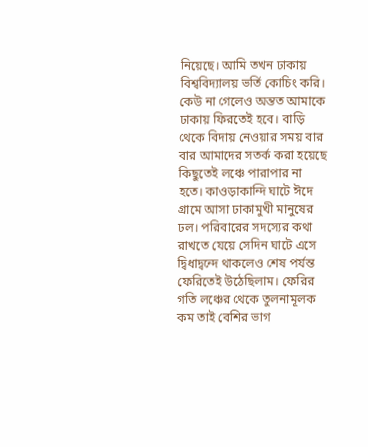নিয়েছে। আমি তখন ঢাকায় বিশ্ববিদ্যালয় ভর্তি কোচিং করি। কেউ না গেলেও অন্তত আমাকে ঢাকায় ফিরতেই হবে। বাড়ি থেকে বিদায় নেওয়ার সময় বার বার আমাদের সতর্ক করা হয়েছে কিছুতেই লঞ্চে পারাপার না হতে। কাওড়াকান্দি ঘাটে ঈদে গ্রামে আসা ঢাকামুখী মানুষের ঢল। পরিবারের সদস্যের কথা রাখতে যেয়ে সেদিন ঘাটে এসে দ্বিধাদ্বন্দে থাকলেও শেষ পর্যন্ত ফেরিতেই উঠেছিলাম। ফেরির গতি লঞ্চের থেকে তুলনামূলক কম তাই বেশির ভাগ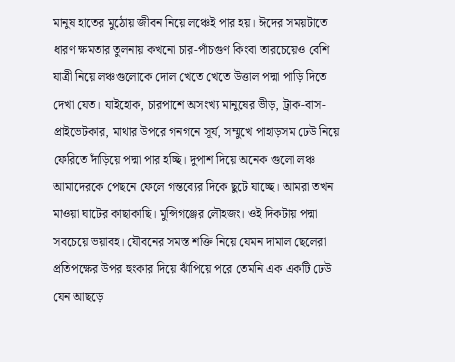মানুষ হাতের মুঠোয় জীবন নিয়ে লঞ্চেই পার হয়। ঈদের সময়টাতে ধারণ ক্ষমতার তুলনায় কখনো চার-পাঁচগুণ কিংবা তারচেয়েও বেশি  যাত্রী নিয়ে লঞ্চগুলোকে দোল খেতে খেতে উত্তাল পদ্মা পাড়ি দিতে দেখা যেত। যাইহোক, চারপাশে অসংখ্য মানুষের ভীড়, ট্রাক-বাস-প্রাইভেটকার, মাথার উপরে গনগনে সূর্য, সম্মুখে পাহাড়সম ঢেউ নিয়ে ফেরিতে দাঁড়িয়ে পদ্মা পার হচ্ছি। দুপাশ দিয়ে অনেক গুলো লঞ্চ আমাদেরকে পেছনে ফেলে গন্তব্যের দিকে ছুটে যাচ্ছে। আমরা তখন মাওয়া ঘাটের কাছাকাছি। মুন্সিগঞ্জের লৌহজং। ওই দিকটায় পদ্মা সবচেয়ে ভয়াবহ। যৌবনের সমস্ত শক্তি নিয়ে যেমন দামাল ছেলেরা প্রতিপক্ষের উপর হুংকার দিয়ে ঝাঁপিয়ে পরে তেমনি এক একটি ঢেউ যেন আছড়ে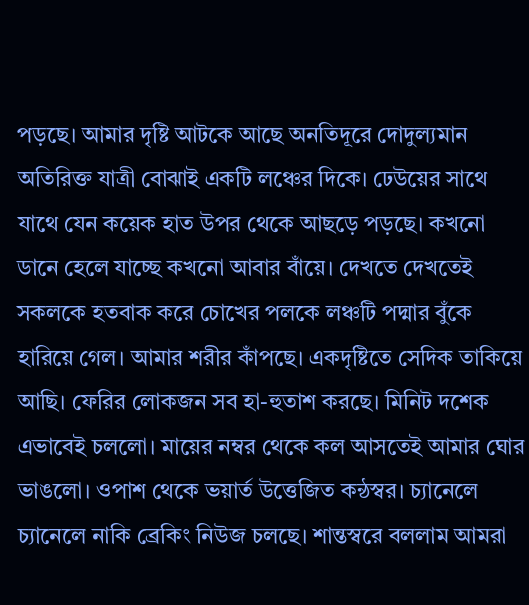পড়ছে। আমার দৃষ্টি আটকে আছে অনতিদূরে দোদুল্যমান অতিরিক্ত যাত্রী বোঝাই একটি লঞ্চের দিকে। ঢেউয়ের সাথে যাথে যেন কয়েক হাত উপর থেকে আছড়ে পড়ছে। কখনো ডানে হেলে যাচ্ছে কখনো আবার বাঁয়ে। দেখতে দেখতেই সকলকে হতবাক করে চোখের পলকে লঞ্চটি পদ্মার বুঁকে হারিয়ে গেল। আমার শরীর কাঁপছে। একদৃষ্টিতে সেদিক তাকিয়ে আছি। ফেরির লোকজন সব হা-হুতাশ করছে। মিনিট দশেক এভাবেই চললো। মায়ের নম্বর থেকে কল আসতেই আমার ঘোর ভাঙলো। ওপাশ থেকে ভয়ার্ত উত্তেজিত কন্ঠস্বর। চ্যানেলে চ্যানেলে নাকি ব্রেকিং নিউজ চলছে। শান্তস্বরে বললাম আমরা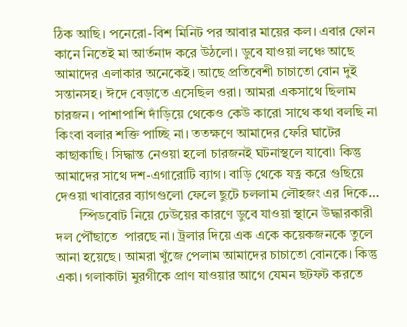ঠিক আছি। পনেরো-বিশ মিনিট পর আবার মায়ের কল। এবার ফোন কানে নিতেই মা আর্তনাদ করে উঠলো। ডুবে যাওয়া লঞ্চে আছে আমাদের এলাকার অনেকেই। আছে প্রতিবেশী চাচাতো বোন দুই সন্তানসহ। ঈদে বেড়াতে এসেছিল ওরা। আমরা একসাথে ছিলাম চারজন। পাশাপাশি দাঁড়িয়ে থেকেও কেউ কারো সাথে কথা বলছি না কিংবা বলার শক্তি পাচ্ছি না। ততক্ষণে আমাদের ফেরি ঘাটের কাছাকাছি। সিদ্ধান্ত নেওয়া হলো চারজনই ঘটনাস্থলে যাবো৷ কিন্তু আমাদের সাথে দশ-এগারোটি ব্যাগ। বাড়ি থেকে যত্ন করে গুছিয়ে দেওয়া খাবারের ব্যাগগুলো ফেলে ছুটে চললাম লৌহজং এর দিকে…
       স্পিডবোট নিয়ে ঢেউয়ের কারণে ডুবে যাওয়া স্থানে উদ্ধারকারী দল পৌঁছাতে  পারছে না। ট্রলার দিয়ে এক একে কয়েকজনকে তুলে আনা হয়েছে। আমরা খুঁজে পেলাম আমাদের চাচাতো বোনকে। কিন্তু একা। গলাকাটা মুরগীকে প্রাণ যাওয়ার আগে যেমন ছটফট করতে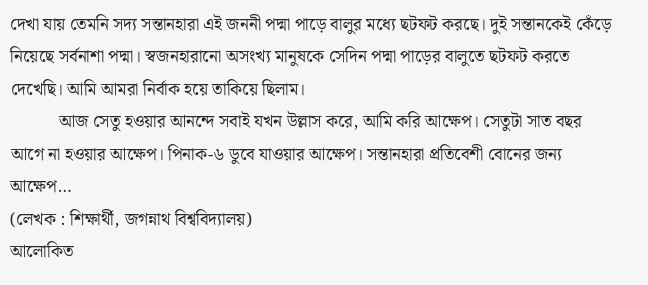দেখা যায় তেমনি সদ্য সন্তানহারা এই জননী পদ্মা পাড়ে বালুর মধ্যে ছটফট করছে। দুই সন্তানকেই কেঁড়ে নিয়েছে সর্বনাশা পদ্মা। স্বজনহারানো অসংখ্য মানুষকে সেদিন পদ্মা পাড়ের বালুতে ছটফট করতে দেখেছি। আমি আমরা নির্বাক হয়ে তাকিয়ে ছিলাম।
           আজ সেতু হওয়ার আনন্দে সবাই যখন উল্লাস করে, আমি করি আক্ষেপ। সেতুটা সাত বছর আগে না হওয়ার আক্ষেপ। পিনাক-৬ ডুবে যাওয়ার আক্ষেপ। সন্তানহারা প্রতিবেশী বোনের জন্য আক্ষেপ…
(লেখক : শিক্ষার্থী, জগন্নাথ বিশ্ববিদ্যালয়)
আলোকিত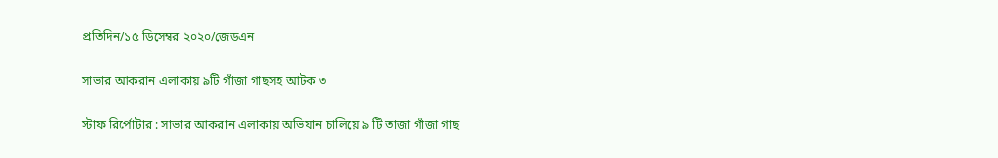প্রতিদিন/১৫ ডিসেম্বর ২০২০/জেডএন

সাভার আকরান এলাকায় ৯টি গাঁজা গাছসহ আটক ৩

স্টাফ রির্পোটার : সাভার আকরান এলাকায় অভিযান চালিয়ে ৯ টি তাজা গাঁজা গাছ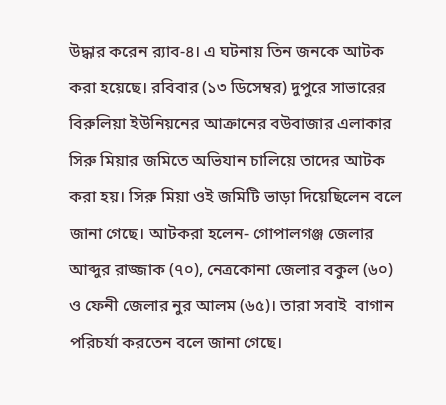উদ্ধার করেন র‌্যাব-৪। এ ঘটনায় তিন জনকে আটক করা হয়েছে। রবিবার (১৩ ডিসেম্বর) দুপুরে সাভারের বিরুলিয়া ইউনিয়নের আক্রানের বউবাজার এলাকার সিরু মিয়ার জমিতে অভিযান চালিয়ে তাদের আটক করা হয়। সিরু মিয়া ওই জমিটি ভাড়া দিয়েছিলেন বলে জানা গেছে। আটকরা হলেন- গোপালগঞ্জ জেলার আব্দুর রাজ্জাক (৭০), নেত্রকোনা জেলার বকুল (৬০) ও ফেনী জেলার নুর আলম (৬৫)। তারা সবাই  বাগান পরিচর্যা করতেন বলে জানা গেছে।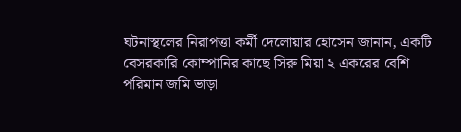ঘটনাস্থলের নিরাপত্তা কর্মী দেলোয়ার হোসেন জানান, একটি বেসরকারি কোম্পানির কাছে সিরু মিয়া ২ একরের বেশি পরিমান জমি ভাড়া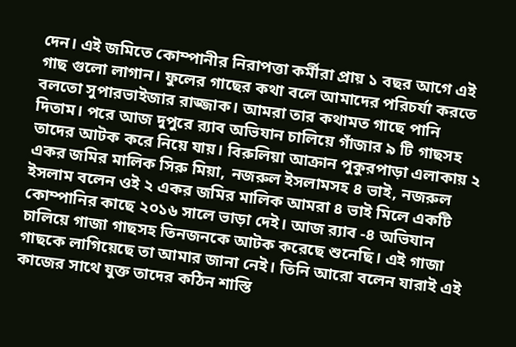দেন। এই জমিতে কোম্পানীর নিরাপত্তা কর্মীরা প্রায় ১ বছর আগে এই গাছ গুলো লাগান। ফুলের গাছের কথা বলে আমাদের পরিচর্যা করতে বলতো সুপারভাইজার রাজ্জাক। আমরা তার কথামত গাছে পানি দিতাম। পরে আজ দুপুরে র‌্যাব অভিযান চালিয়ে গাঁজার ৯ টি গাছসহ তাদের আটক করে নিয়ে যায়। বিরুলিয়া আক্রান পুকুরপাড়া এলাকায় ২ একর জমির মালিক সিরু মিয়া, নজরুল ইসলামসহ ৪ ভাই, নজরুল ইসলাম বলেন ওই ২ একর জমির মালিক আমরা ৪ ভাই মিলে একটি কোম্পানির কাছে ২০১৬ সালে ভাড়া দেই। আজ র‍্যাব -৪ অভিযান চালিয়ে গাজা গাছসহ তিনজনকে আটক করেছে শুনেছি। এই গাজা গাছকে লাগিয়েছে তা আমার জানা নেই। তিনি আরো বলেন যারাই এই কাজের সাথে যুক্ত তাদের কঠিন শাস্তি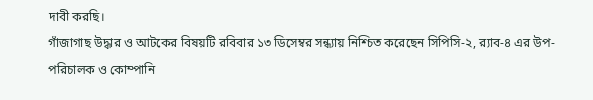দাবী করছি।
গাঁজাগাছ উদ্ধার ও আটকের বিষয়টি রবিবার ১৩ ডিসেম্বর সন্ধ্যায় নিশ্চিত করেছেন সিপিসি-২, র‌্যাব-৪ এর উপ-পরিচালক ও কোম্পানি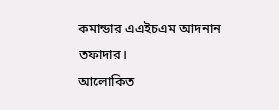কমান্ডার এএইচএম আদনান তফাদার।
আলোকিত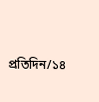প্রতিদিন/১৪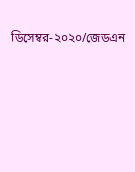ডিসেম্বর-২০২০/জেডএন